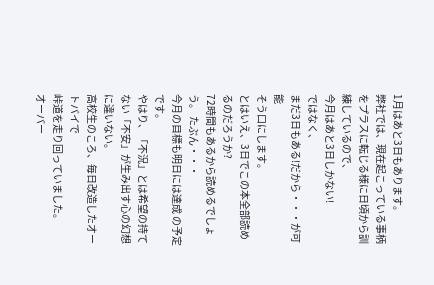1月はあと3日もあります。
弊社では、現在起こっている事柄をプラスに転じる様に日頃から訓練しているので、
今月はあと3日しかない!
ではなく、
まだ3日もある!だから・・・が可能
そう口にします。
とはいえ、3日でこの本全部読めるのだろうか?
72時間もあるから読めるでしょう。 たぶん・・・
今月の目標も明日には達成 の予定 です。
やはり、「不況」とは希望の持てない「不安」が生み出す心の幻想に違いない。
高校生のころ、毎日改造したオートバイで
峠道を走り回っていました。
オーバー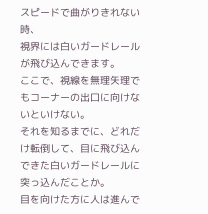スピードで曲がりきれない時、
視界には白いガードレールが飛び込んできます。
ここで、視線を無理矢理でもコーナーの出口に向けないといけない。
それを知るまでに、どれだけ転倒して、目に飛び込んできた白いガードレールに突っ込んだことか。
目を向けた方に人は進んで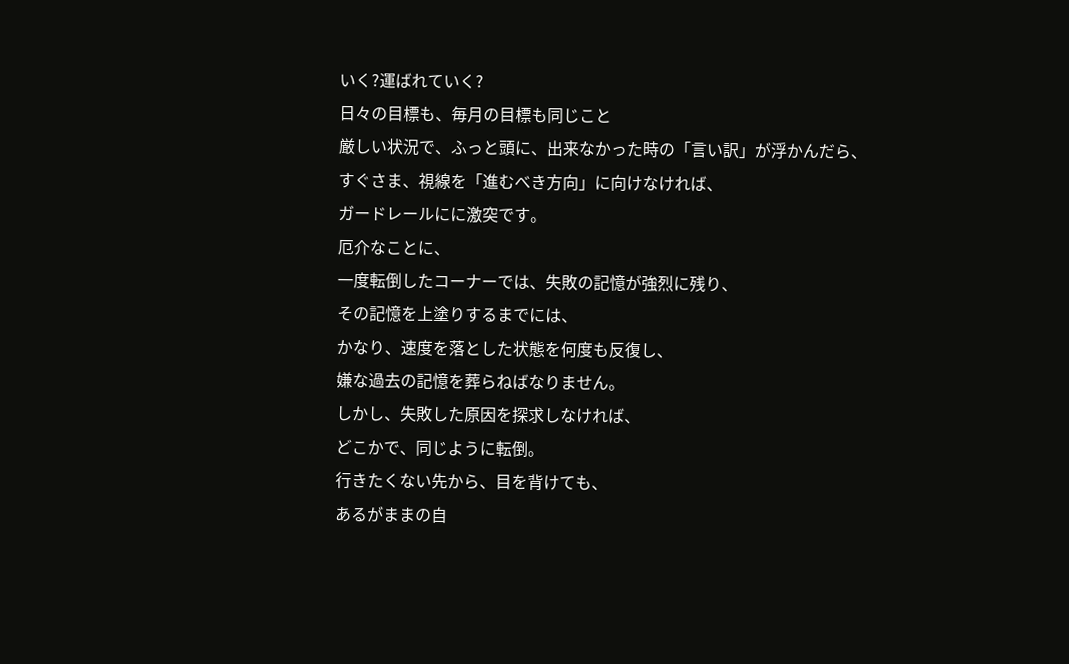いく?運ばれていく?
日々の目標も、毎月の目標も同じこと
厳しい状況で、ふっと頭に、出来なかった時の「言い訳」が浮かんだら、
すぐさま、視線を「進むべき方向」に向けなければ、
ガードレールにに激突です。
厄介なことに、
一度転倒したコーナーでは、失敗の記憶が強烈に残り、
その記憶を上塗りするまでには、
かなり、速度を落とした状態を何度も反復し、
嫌な過去の記憶を葬らねばなりません。
しかし、失敗した原因を探求しなければ、
どこかで、同じように転倒。
行きたくない先から、目を背けても、
あるがままの自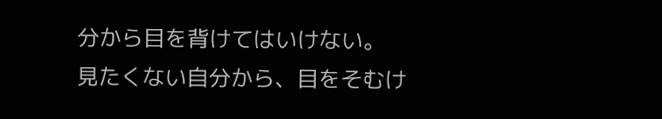分から目を背けてはいけない。
見たくない自分から、目をそむけ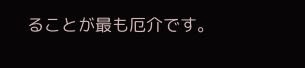ることが最も厄介です。